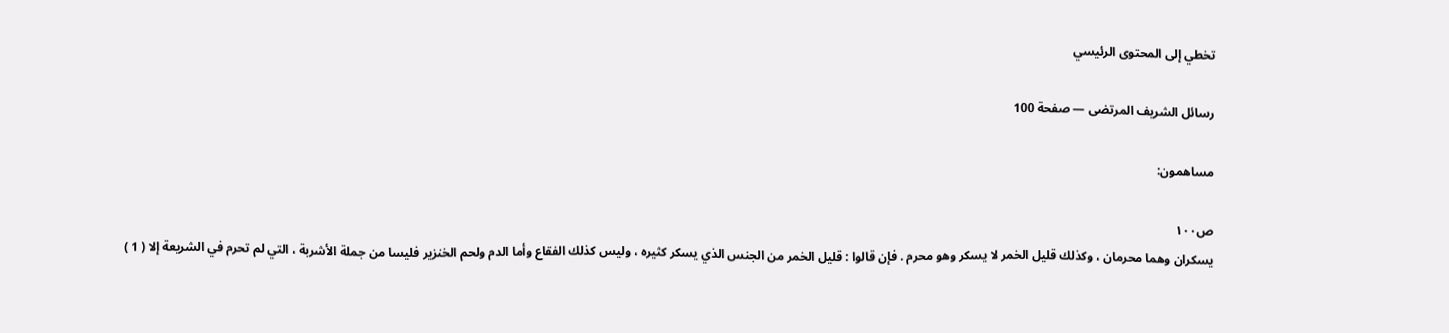تخطي إلى المحتوى الرئيسي

رسائل الشريف المرتضى — صفحة 100

مساهمون:

ص١٠٠
يسكران وهما محرمان ، وكذلك قليل الخمر لا يسكر وهو محرم . فإن قالوا : قليل الخمر من الجنس الذي يسكر كثيره ، وليس كذلك الفقاع وأما الدم ولحم الخنزير فليسا من جملة الأشربة ، التي لم تحرم في الشريعة إلا ( 1 )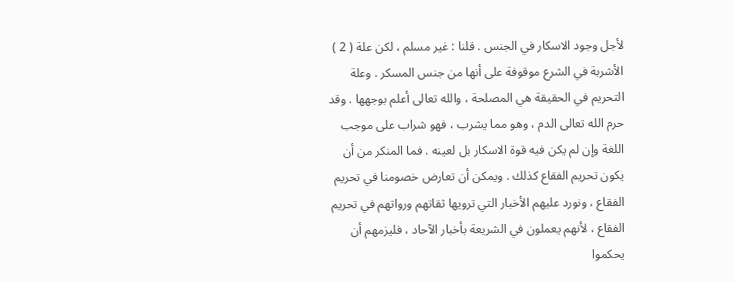لأجل وجود الاسكار في الجنس . قلنا : غير مسلم ، لكن علة ( 2 ) الأشربة في الشرع موقوفة على أنها من جنس المسكر . وعلة التحريم في الحقيقة هي المصلحة ، والله تعالى أعلم بوجهها . وقد حرم الله تعالى الدم ، وهو مما يشرب ، فهو شراب على موجب اللغة وإن لم يكن فيه قوة الاسكار بل لعينه . فما المنكر من أن يكون تحريم الفقاع كذلك . ويمكن أن تعارض خصومنا في تحريم الفقاع ، ونورد عليهم الأخبار التي ترويها ثقاتهم ورواتهم في تحريم الفقاع ، لأنهم يعملون في الشريعة بأخبار الآحاد ، فليزمهم أن يحكموا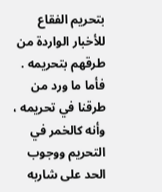بتحريم الفقاع للأخبار الواردة من طرقهم بتحريمه . فأما ما ورد من طرقنا في تحريمه ، وأنه كالخمر في التحريم ووجوب الحد على شاربه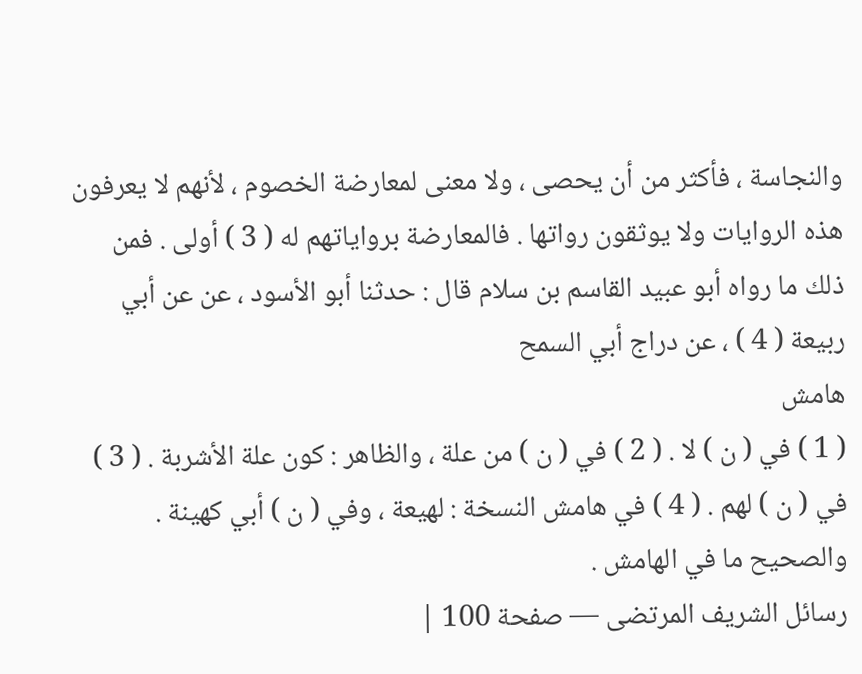والنجاسة ، فأكثر من أن يحصى ، ولا معنى لمعارضة الخصوم ، لأنهم لا يعرفون هذه الروايات ولا يوثقون رواتها . فالمعارضة برواياتهم له ( 3 ) أولى . فمن ذلك ما رواه أبو عبيد القاسم بن سلام قال : حدثنا أبو الأسود ، عن عن أبي ربيعة ( 4 ) ، عن دراج أبي السمح
هامش
( 1 ) في ( ن ) لا . ( 2 ) في ( ن ) من علة ، والظاهر : كون علة الأشربة . ( 3 ) في ( ن ) لهم . ( 4 ) في هامش النسخة : لهيعة ، وفي ( ن ) أبي كهينة . والصحيح ما في الهامش .
رسائل الشريف المرتضى — صفحة 100 |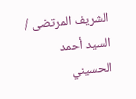الشريف المرتضى / السيد أحمد الحسيني